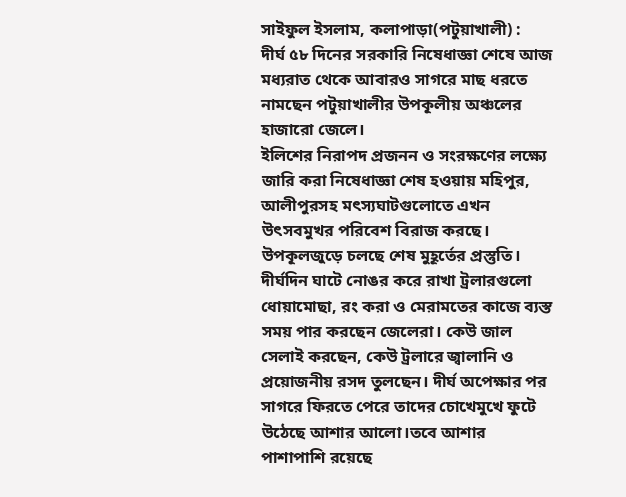সাইফুল ইসলাম, কলাপাড়া(পটুয়াখালী) :
দীর্ঘ ৫৮ দিনের সরকারি নিষেধাজ্ঞা শেষে আজ মধ্যরাত থেকে আবারও সাগরে মাছ ধরতে নামছেন পটুয়াখালীর উপকূলীয় অঞ্চলের হাজারো জেলে।
ইলিশের নিরাপদ প্রজনন ও সংরক্ষণের লক্ষ্যে জারি করা নিষেধাজ্ঞা শেষ হওয়ায় মহিপুর, আলীপুরসহ মৎস্যঘাটগুলোতে এখন উৎসবমুখর পরিবেশ বিরাজ করছে।
উপকূলজুড়ে চলছে শেষ মুহূর্তের প্রস্তুতি। দীর্ঘদিন ঘাটে নোঙর করে রাখা ট্রলারগুলো ধোয়ামোছা, রং করা ও মেরামতের কাজে ব্যস্ত সময় পার করছেন জেলেরা। কেউ জাল সেলাই করছেন, কেউ ট্রলারে জ্বালানি ও প্রয়োজনীয় রসদ তুলছেন। দীর্ঘ অপেক্ষার পর সাগরে ফিরতে পেরে তাদের চোখেমুখে ফুটে উঠেছে আশার আলো।তবে আশার পাশাপাশি রয়েছে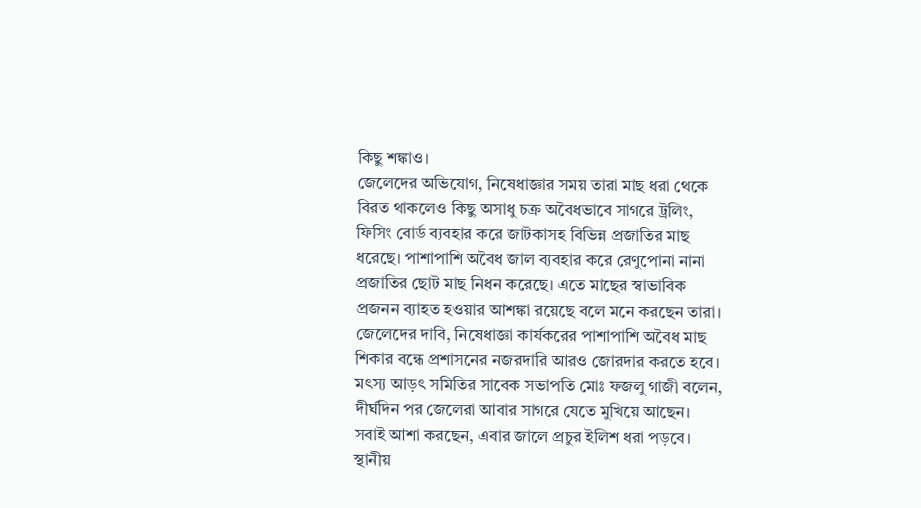কিছু শঙ্কাও।
জেলেদের অভিযোগ, নিষেধাজ্ঞার সময় তারা মাছ ধরা থেকে বিরত থাকলেও কিছু অসাধু চক্র অবৈধভাবে সাগরে ট্রলিং, ফিসিং বোর্ড ব্যবহার করে জাটকাসহ বিভিন্ন প্রজাতির মাছ ধরেছে। পাশাপাশি অবৈধ জাল ব্যবহার করে রেণুপোনা নানা প্রজাতির ছোট মাছ নিধন করেছে। এতে মাছের স্বাভাবিক প্রজনন ব্যাহত হওয়ার আশঙ্কা রয়েছে বলে মনে করছেন তারা।
জেলেদের দাবি, নিষেধাজ্ঞা কার্যকরের পাশাপাশি অবৈধ মাছ শিকার বন্ধে প্রশাসনের নজরদারি আরও জোরদার করতে হবে।
মৎস্য আড়ৎ সমিতির সাবেক সভাপতি মোঃ ফজলু গাজী বলেন, দীর্ঘদিন পর জেলেরা আবার সাগরে যেতে মুখিয়ে আছেন। সবাই আশা করছেন, এবার জালে প্রচুর ইলিশ ধরা পড়বে।
স্থানীয়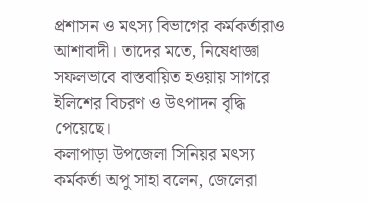প্রশাসন ও মৎস্য বিভাগের কর্মকর্তারাও আশাবাদী। তাদের মতে, নিষেধাজ্ঞা সফলভাবে বাস্তবায়িত হওয়ায় সাগরে ইলিশের বিচরণ ও উৎপাদন বৃদ্ধি পেয়েছে।
কলাপাড়া উপজেলা সিনিয়র মৎস্য কর্মকর্তা অপু সাহা বলেন, জেলেরা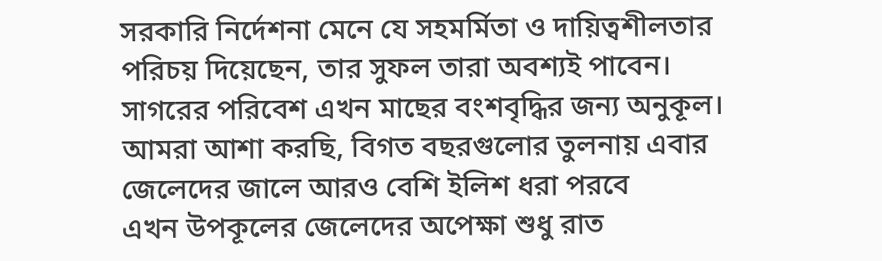সরকারি নির্দেশনা মেনে যে সহমর্মিতা ও দায়িত্বশীলতার পরিচয় দিয়েছেন, তার সুফল তারা অবশ্যই পাবেন। সাগরের পরিবেশ এখন মাছের বংশবৃদ্ধির জন্য অনুকূল। আমরা আশা করছি, বিগত বছরগুলোর তুলনায় এবার জেলেদের জালে আরও বেশি ইলিশ ধরা পরবে
এখন উপকূলের জেলেদের অপেক্ষা শুধু রাত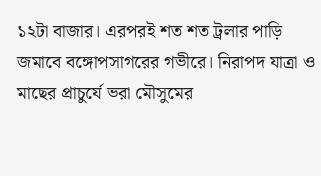১২টা বাজার। এরপরই শত শত ট্রলার পাড়ি জমাবে বঙ্গোপসাগরের গভীরে। নিরাপদ যাত্রা ও মাছের প্রাচুর্যে ভরা মৌসুমের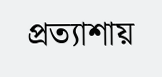প্রত্যাশায়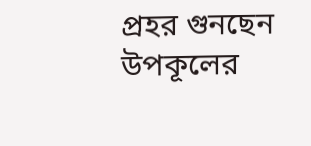প্রহর গুনছেন উপকূলের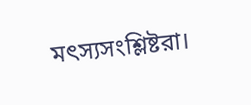মৎস্যসংশ্লিষ্টরা।